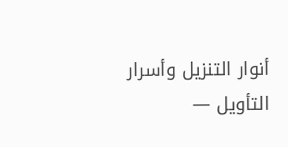أنوار التنزيل وأسرار التأويل —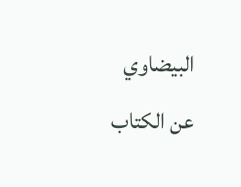البيضاوي
عن الكتاب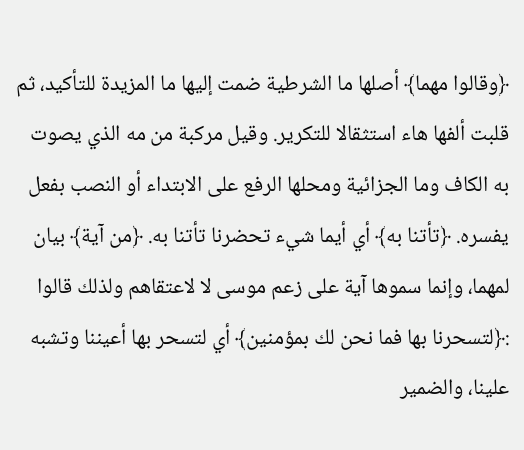﴿وقالوا مهما﴾ أصلها ما الشرطية ضمت إليها ما المزيدة للتأكيد، ثم قلبت ألفها هاء استثقالا للتكرير. وقيل مركبة من مه الذي يصوت به الكاف وما الجزائية ومحلها الرفع على الابتداء أو النصب بفعل يفسره. ﴿تأتنا به﴾ أي أيما شيء تحضرنا تأتنا به. ﴿من آية﴾ بيان لمهما، وإنما سموها آية على زعم موسى لا لاعتقاهم ولذلك قالوا :﴿لتسحرنا بها فما نحن لك بمؤمنين﴾ أي لتسحر بها أعيننا وتشبه علينا، والضمير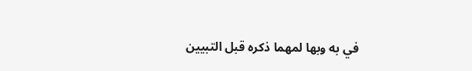في به وبها لمهما ذكره قبل التبيين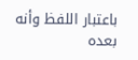باعتبار اللفظ وأنه بعده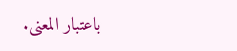باعتبار المعنى.